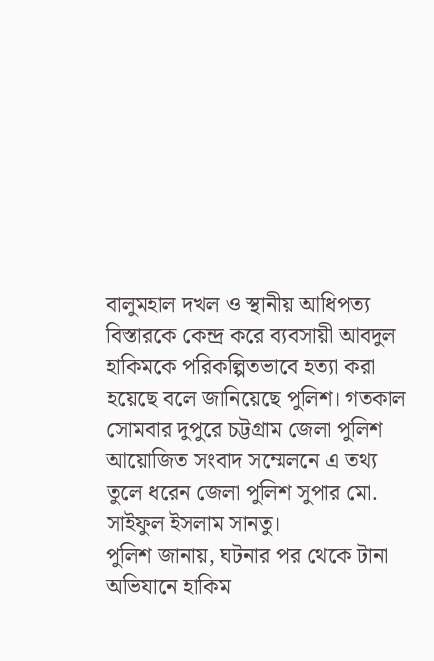বালুমহাল দখল ও স্থানীয় আধিপত্য বিস্তারকে কেন্দ্র করে ব্যবসায়ী আবদুল হাকিমকে পরিকল্পিতভাবে হত্যা করা হয়েছে বলে জানিয়েছে পুলিশ। গতকাল সোমবার দুপুরে চট্টগ্রাম জেলা পুলিশ আয়োজিত সংবাদ সম্মেলনে এ তথ্য তুলে ধরেন জেলা পুলিশ সুপার মো. সাইফুল ইসলাম সানতু।
পুলিশ জানায়, ঘটনার পর থেকে টানা অভিযানে হাকিম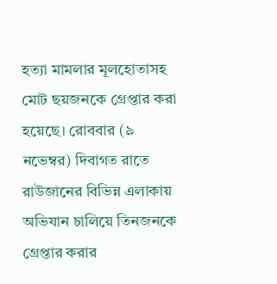হত্যা মামলার মূলহোতাসহ মোট ছয়জনকে গ্রেপ্তার করা হয়েছে। রোববার (৯ নভেম্বর) দিবাগত রাতে রাউজানের বিভিন্ন এলাকায় অভিযান চালিয়ে তিনজনকে গ্রেপ্তার করার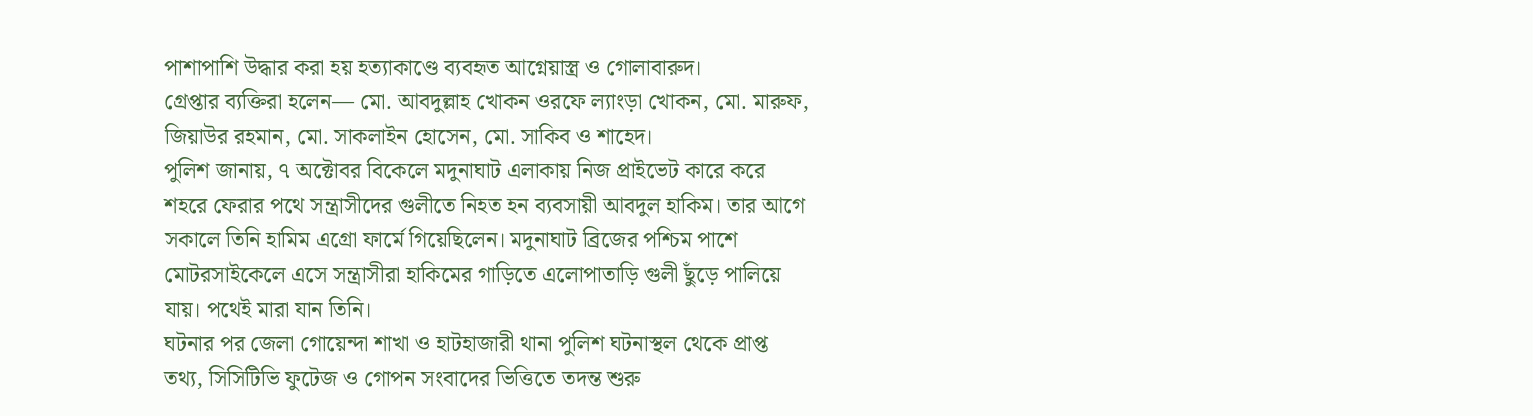পাশাপাশি উদ্ধার করা হয় হত্যাকাণ্ডে ব্যবহৃত আগ্নেয়াস্ত্র ও গোলাবারুদ।
গ্রেপ্তার ব্যক্তিরা হলেন— মো. আবদুল্লাহ খোকন ওরফে ল্যাংড়া খোকন, মো. মারুফ, জিয়াউর রহমান, মো. সাকলাইন হোসেন, মো. সাকিব ও শাহেদ।
পুলিশ জানায়, ৭ অক্টোবর বিকেলে মদুনাঘাট এলাকায় নিজ প্রাইভেট কারে করে শহরে ফেরার পথে সন্ত্রাসীদের গুলীতে নিহত হন ব্যবসায়ী আবদুল হাকিম। তার আগে সকালে তিনি হামিম এগ্রো ফার্মে গিয়েছিলেন। মদুনাঘাট ব্রিজের পশ্চিম পাশে মোটরসাইকেলে এসে সন্ত্রাসীরা হাকিমের গাড়িতে এলোপাতাড়ি গুলী ছুঁড়ে পালিয়ে যায়। পথেই মারা যান তিনি।
ঘটনার পর জেলা গোয়েন্দা শাখা ও হাটহাজারী থানা পুলিশ ঘটনাস্থল থেকে প্রাপ্ত তথ্য, সিসিটিভি ফুটেজ ও গোপন সংবাদের ভিত্তিতে তদন্ত শুরু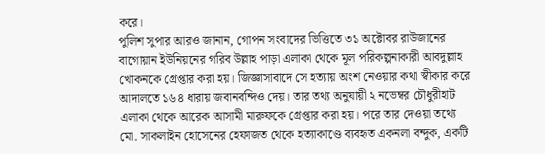করে।
পুলিশ সুপার আরও জানান, গোপন সংবাদের ভিত্তিতে ৩১ অক্টোবর রাউজানের বাগোয়ান ইউনিয়নের গরিব উল্লাহ পাড়া এলাকা থেকে মূল পরিকল্পনাকারী আবদুল্লাহ খোকনকে গ্রেপ্তার করা হয়। জিজ্ঞাসাবাদে সে হত্যায় অংশ নেওয়ার কথা স্বীকার করে আদালতে ১৬৪ ধারায় জবানবন্দিও দেয়। তার তথ্য অনুযায়ী ২ নভেম্বর চৌধুরীহাট এলাকা থেকে আরেক আসামী মারুফকে গ্রেপ্তার করা হয়। পরে তার দেওয়া তথ্যে মো. সাকলাইন হোসেনের হেফাজত থেকে হত্যাকাণ্ডে ব্যবহৃত একনলা বন্দুক, একটি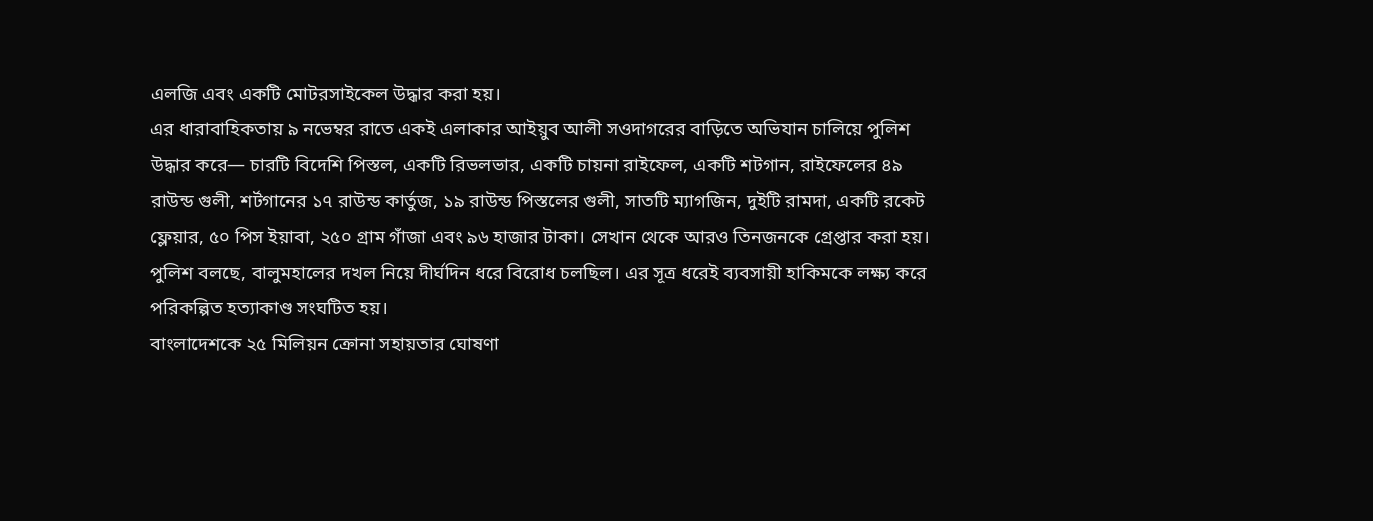এলজি এবং একটি মোটরসাইকেল উদ্ধার করা হয়।
এর ধারাবাহিকতায় ৯ নভেম্বর রাতে একই এলাকার আইয়ুব আলী সওদাগরের বাড়িতে অভিযান চালিয়ে পুলিশ উদ্ধার করে— চারটি বিদেশি পিস্তল, একটি রিভলভার, একটি চায়না রাইফেল, একটি শটগান, রাইফেলের ৪৯ রাউন্ড গুলী, শর্টগানের ১৭ রাউন্ড কার্তুজ, ১৯ রাউন্ড পিস্তলের গুলী, সাতটি ম্যাগজিন, দুইটি রামদা, একটি রকেট ফ্লেয়ার, ৫০ পিস ইয়াবা, ২৫০ গ্রাম গাঁজা এবং ৯৬ হাজার টাকা। সেখান থেকে আরও তিনজনকে গ্রেপ্তার করা হয়।
পুলিশ বলছে, বালুমহালের দখল নিয়ে দীর্ঘদিন ধরে বিরোধ চলছিল। এর সূত্র ধরেই ব্যবসায়ী হাকিমকে লক্ষ্য করে পরিকল্পিত হত্যাকাণ্ড সংঘটিত হয়।
বাংলাদেশকে ২৫ মিলিয়ন ক্রোনা সহায়তার ঘোষণা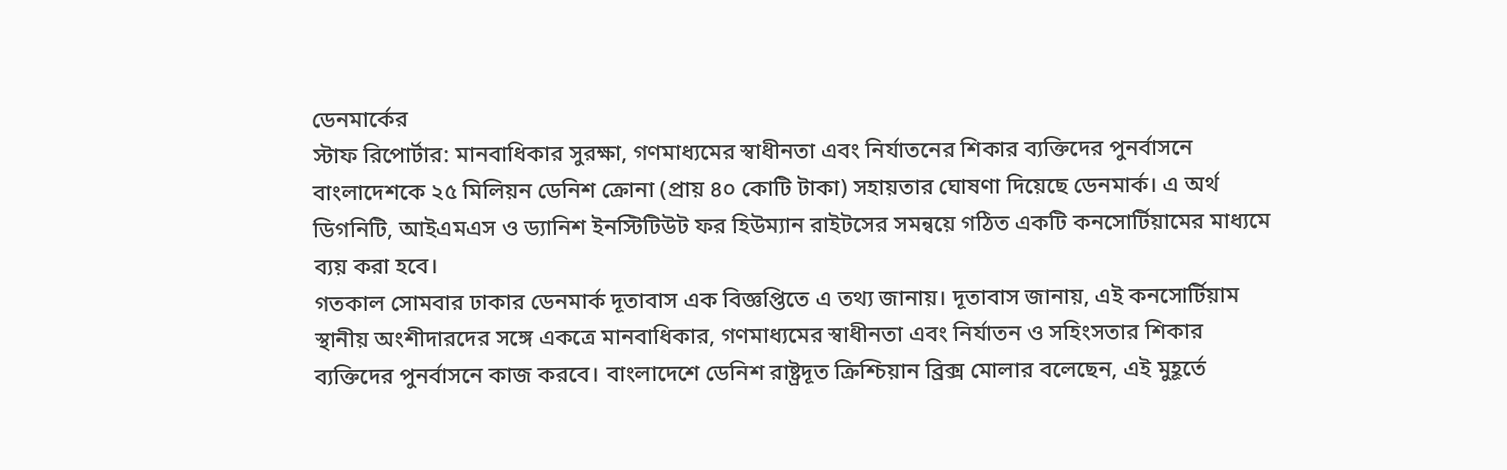ডেনমার্কের
স্টাফ রিপোর্টার: মানবাধিকার সুরক্ষা, গণমাধ্যমের স্বাধীনতা এবং নির্যাতনের শিকার ব্যক্তিদের পুনর্বাসনে বাংলাদেশকে ২৫ মিলিয়ন ডেনিশ ক্রোনা (প্রায় ৪০ কোটি টাকা) সহায়তার ঘোষণা দিয়েছে ডেনমার্ক। এ অর্থ ডিগনিটি, আইএমএস ও ড্যানিশ ইনস্টিটিউট ফর হিউম্যান রাইটসের সমন্বয়ে গঠিত একটি কনসোর্টিয়ামের মাধ্যমে ব্যয় করা হবে।
গতকাল সোমবার ঢাকার ডেনমার্ক দূতাবাস এক বিজ্ঞপ্তিতে এ তথ্য জানায়। দূতাবাস জানায়, এই কনসোর্টিয়াম স্থানীয় অংশীদারদের সঙ্গে একত্রে মানবাধিকার, গণমাধ্যমের স্বাধীনতা এবং নির্যাতন ও সহিংসতার শিকার ব্যক্তিদের পুনর্বাসনে কাজ করবে। বাংলাদেশে ডেনিশ রাষ্ট্রদূত ক্রিশ্চিয়ান ব্রিক্স মোলার বলেছেন, এই মুহূর্তে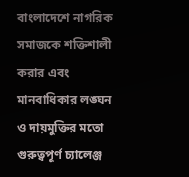বাংলাদেশে নাগরিক সমাজকে শক্তিশালী করার এবং মানবাধিকার লঙ্ঘন ও দায়মুক্তির মতো গুরুত্বপূর্ণ চ্যালেঞ্জ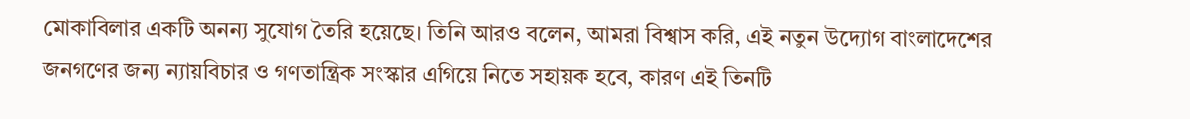মোকাবিলার একটি অনন্য সুযোগ তৈরি হয়েছে। তিনি আরও বলেন, আমরা বিশ্বাস করি, এই নতুন উদ্যোগ বাংলাদেশের জনগণের জন্য ন্যায়বিচার ও গণতান্ত্রিক সংস্কার এগিয়ে নিতে সহায়ক হবে, কারণ এই তিনটি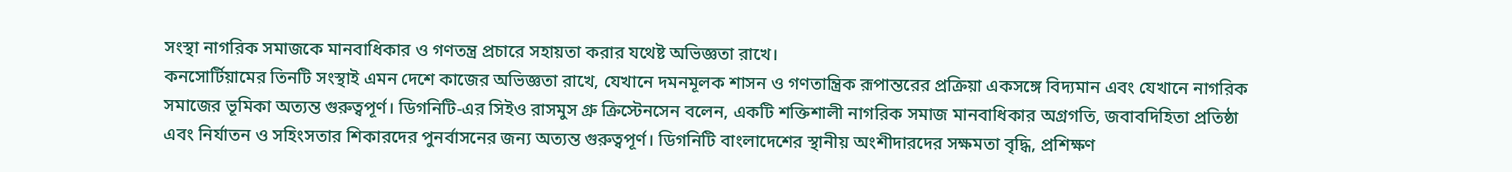সংস্থা নাগরিক সমাজকে মানবাধিকার ও গণতন্ত্র প্রচারে সহায়তা করার যথেষ্ট অভিজ্ঞতা রাখে।
কনসোর্টিয়ামের তিনটি সংস্থাই এমন দেশে কাজের অভিজ্ঞতা রাখে, যেখানে দমনমূলক শাসন ও গণতান্ত্রিক রূপান্তরের প্রক্রিয়া একসঙ্গে বিদ্যমান এবং যেখানে নাগরিক সমাজের ভূমিকা অত্যন্ত গুরুত্বপূর্ণ। ডিগনিটি-এর সিইও রাসমুস গ্রু ক্রিস্টেনসেন বলেন, একটি শক্তিশালী নাগরিক সমাজ মানবাধিকার অগ্রগতি, জবাবদিহিতা প্রতিষ্ঠা এবং নির্যাতন ও সহিংসতার শিকারদের পুনর্বাসনের জন্য অত্যন্ত গুরুত্বপূর্ণ। ডিগনিটি বাংলাদেশের স্থানীয় অংশীদারদের সক্ষমতা বৃদ্ধি, প্রশিক্ষণ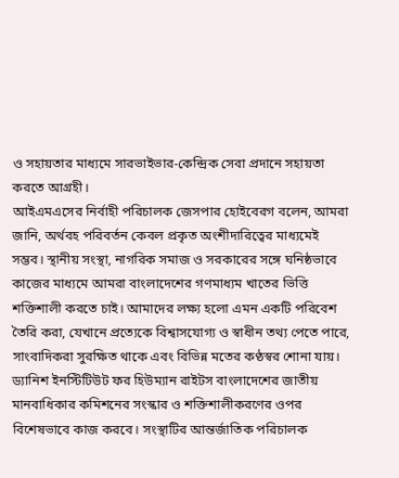ও সহায়তার মাধ্যমে সারভাইভার-কেন্দ্রিক সেবা প্রদানে সহায়তা করতে আগ্রহী।
আইএমএসের নির্বাহী পরিচালক জেসপার হোইবেরগ বলেন, আমরা জানি, অর্থবহ পরিবর্তন কেবল প্রকৃত অংশীদারিত্বের মাধ্যমেই সম্ভব। স্থানীয় সংস্থা, নাগরিক সমাজ ও সরকারের সঙ্গে ঘনিষ্ঠভাবে কাজের মাধ্যমে আমরা বাংলাদেশের গণমাধ্যম খাতের ভিত্তি শক্তিশালী করতে চাই। আমাদের লক্ষ্য হলো এমন একটি পরিবেশ তৈরি করা, যেখানে প্রত্যেকে বিশ্বাসযোগ্য ও স্বাধীন তথ্য পেতে পারে, সাংবাদিকরা সুরক্ষিত থাকে এবং বিভিন্ন মতের কণ্ঠস্বর শোনা যায়। ড্যানিশ ইনস্টিটিউট ফর হিউম্যান রাইটস বাংলাদেশের জাতীয় মানবাধিকার কমিশনের সংস্কার ও শক্তিশালীকরণের ওপর বিশেষভাবে কাজ করবে। সংস্থাটির আন্তর্জাতিক পরিচালক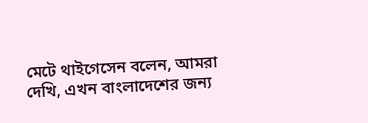মেটে থাইগেসেন বলেন, আমরা দেখি, এখন বাংলাদেশের জন্য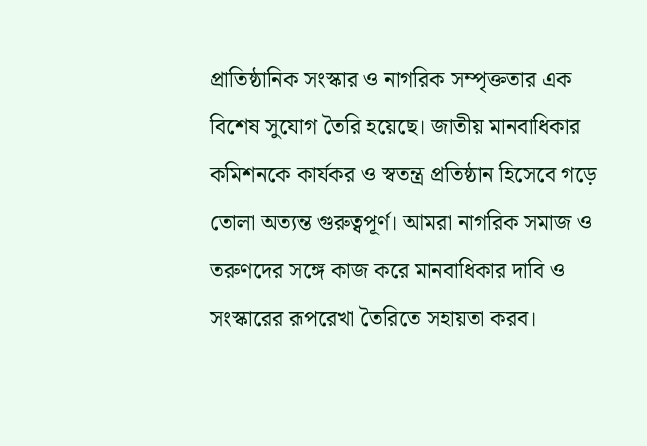প্রাতিষ্ঠানিক সংস্কার ও নাগরিক সম্পৃক্ততার এক বিশেষ সুযোগ তৈরি হয়েছে। জাতীয় মানবাধিকার কমিশনকে কার্যকর ও স্বতন্ত্র প্রতিষ্ঠান হিসেবে গড়ে তোলা অত্যন্ত গুরুত্বপূর্ণ। আমরা নাগরিক সমাজ ও তরুণদের সঙ্গে কাজ করে মানবাধিকার দাবি ও সংস্কারের রূপরেখা তৈরিতে সহায়তা করব।